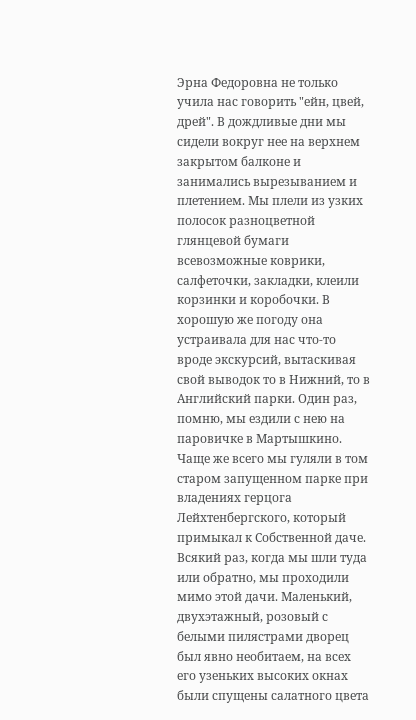Эрна Федоровна не только учила нас говорить "ейн, цвей, дрей". В дождливые дни мы сидели вокруг нее на верхнем закрытом балконе и занимались вырезыванием и плетением. Мы плели из узких полосок разноцветной глянцевой бумаги всевозможные коврики, салфеточки, закладки, клеили корзинки и коробочки. В хорошую же погоду она устраивала для нас что-то вроде экскурсий, вытаскивая свой выводок то в Нижний, то в Английский парки. Один раз, помню, мы ездили с нею на паровичке в Мартышкино. Чаще же всего мы гуляли в том старом запущенном парке при владениях герцога Лейхтенбергского, который примыкал к Собственной даче. Всякий раз, когда мы шли туда или обратно, мы проходили мимо этой дачи. Маленький, двухэтажный, розовый с белыми пилястрами дворец был явно необитаем, на всех его узеньких высоких окнах были спущены салатного цвета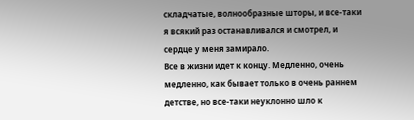складчатые, волнообразные шторы, и все-таки я всякий раз останавливался и смотрел, и сердце у меня замирало.
Все в жизни идет к концу. Медленно, очень медленно, как бывает только в очень раннем детстве, но все-таки неуклонно шло к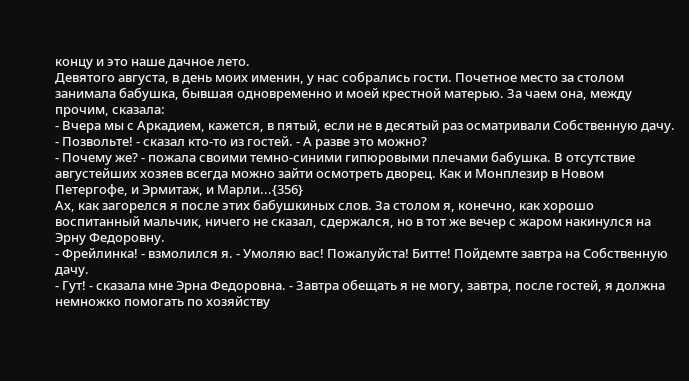концу и это наше дачное лето.
Девятого августа, в день моих именин, у нас собрались гости. Почетное место за столом занимала бабушка, бывшая одновременно и моей крестной матерью. За чаем она, между прочим, сказала:
- Вчера мы с Аркадием, кажется, в пятый, если не в десятый раз осматривали Собственную дачу.
- Позвольте! - сказал кто-то из гостей. - А разве это можно?
- Почему же? - пожала своими темно-синими гипюровыми плечами бабушка. В отсутствие августейших хозяев всегда можно зайти осмотреть дворец. Как и Монплезир в Новом Петергофе, и Эрмитаж, и Марли...{356}
Ах, как загорелся я после этих бабушкиных слов. За столом я, конечно, как хорошо воспитанный мальчик, ничего не сказал, сдержался, но в тот же вечер с жаром накинулся на Эрну Федоровну.
- Фрейлинка! - взмолился я. - Умоляю вас! Пожалуйста! Битте! Пойдемте завтра на Собственную дачу.
- Гут! - сказала мне Эрна Федоровна. - Завтра обещать я не могу, завтра, после гостей, я должна немножко помогать по хозяйству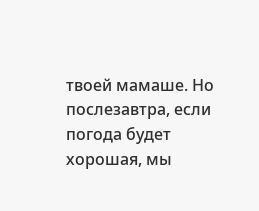твоей мамаше. Но послезавтра, если погода будет хорошая, мы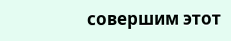совершим этот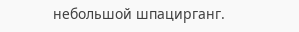небольшой шпацирганг.